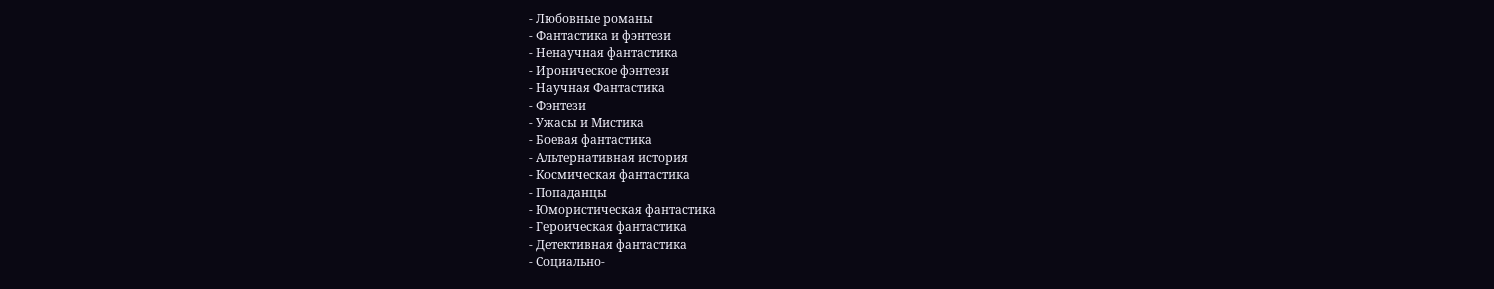- Любовные романы
- Фантастика и фэнтези
- Ненаучная фантастика
- Ироническое фэнтези
- Научная Фантастика
- Фэнтези
- Ужасы и Мистика
- Боевая фантастика
- Альтернативная история
- Космическая фантастика
- Попаданцы
- Юмористическая фантастика
- Героическая фантастика
- Детективная фантастика
- Социально-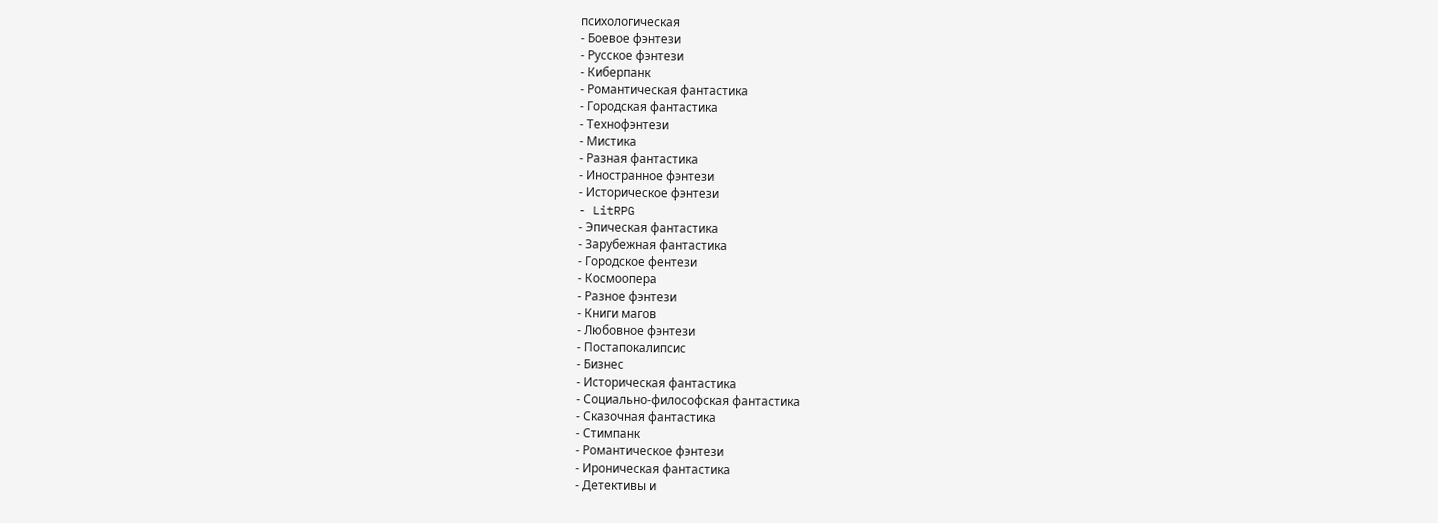психологическая
- Боевое фэнтези
- Русское фэнтези
- Киберпанк
- Романтическая фантастика
- Городская фантастика
- Технофэнтези
- Мистика
- Разная фантастика
- Иностранное фэнтези
- Историческое фэнтези
- LitRPG
- Эпическая фантастика
- Зарубежная фантастика
- Городское фентези
- Космоопера
- Разное фэнтези
- Книги магов
- Любовное фэнтези
- Постапокалипсис
- Бизнес
- Историческая фантастика
- Социально-философская фантастика
- Сказочная фантастика
- Стимпанк
- Романтическое фэнтези
- Ироническая фантастика
- Детективы и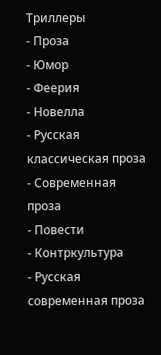Триллеры
- Проза
- Юмор
- Феерия
- Новелла
- Русская классическая проза
- Современная проза
- Повести
- Контркультура
- Русская современная проза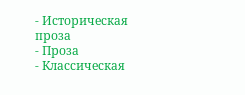- Историческая проза
- Проза
- Классическая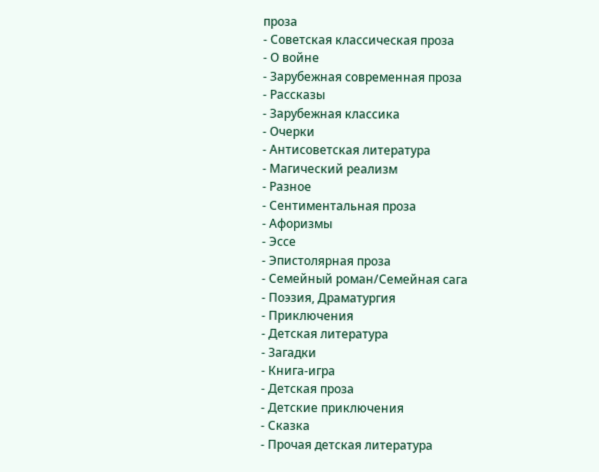проза
- Советская классическая проза
- О войне
- Зарубежная современная проза
- Рассказы
- Зарубежная классика
- Очерки
- Антисоветская литература
- Магический реализм
- Разное
- Сентиментальная проза
- Афоризмы
- Эссе
- Эпистолярная проза
- Семейный роман/Семейная сага
- Поэзия, Драматургия
- Приключения
- Детская литература
- Загадки
- Книга-игра
- Детская проза
- Детские приключения
- Сказка
- Прочая детская литература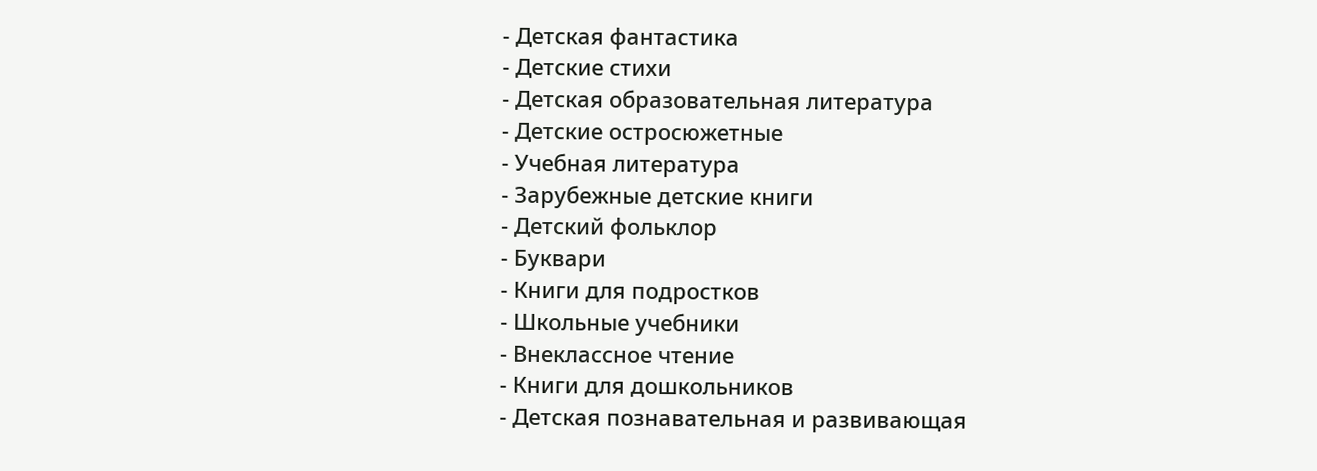- Детская фантастика
- Детские стихи
- Детская образовательная литература
- Детские остросюжетные
- Учебная литература
- Зарубежные детские книги
- Детский фольклор
- Буквари
- Книги для подростков
- Школьные учебники
- Внеклассное чтение
- Книги для дошкольников
- Детская познавательная и развивающая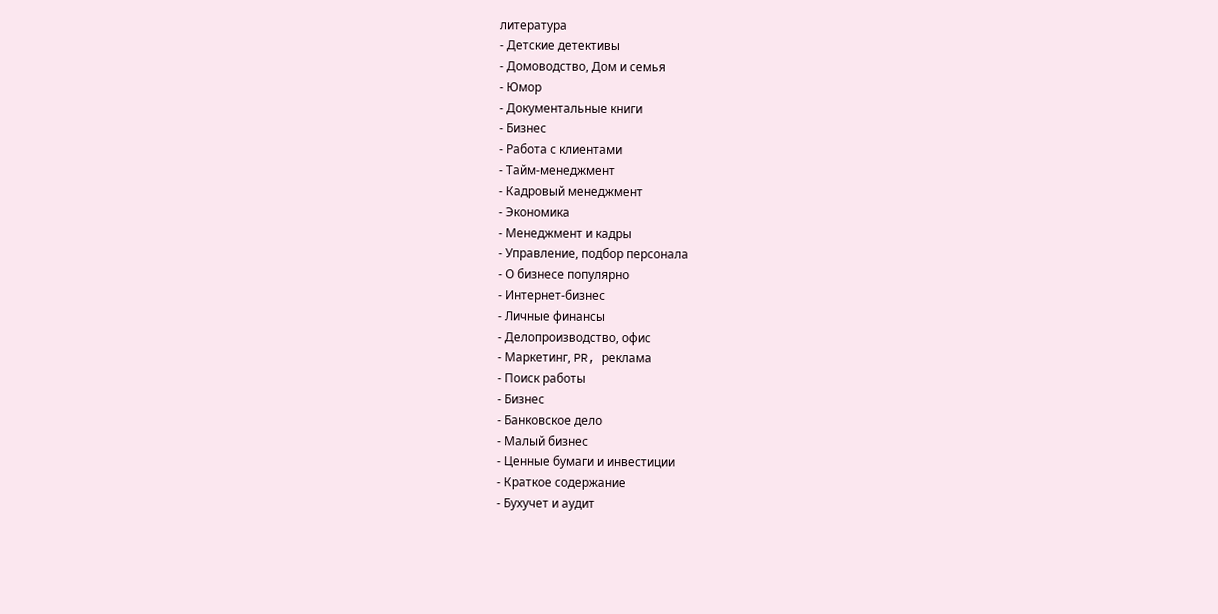литература
- Детские детективы
- Домоводство, Дом и семья
- Юмор
- Документальные книги
- Бизнес
- Работа с клиентами
- Тайм-менеджмент
- Кадровый менеджмент
- Экономика
- Менеджмент и кадры
- Управление, подбор персонала
- О бизнесе популярно
- Интернет-бизнес
- Личные финансы
- Делопроизводство, офис
- Маркетинг, PR, реклама
- Поиск работы
- Бизнес
- Банковское дело
- Малый бизнес
- Ценные бумаги и инвестиции
- Краткое содержание
- Бухучет и аудит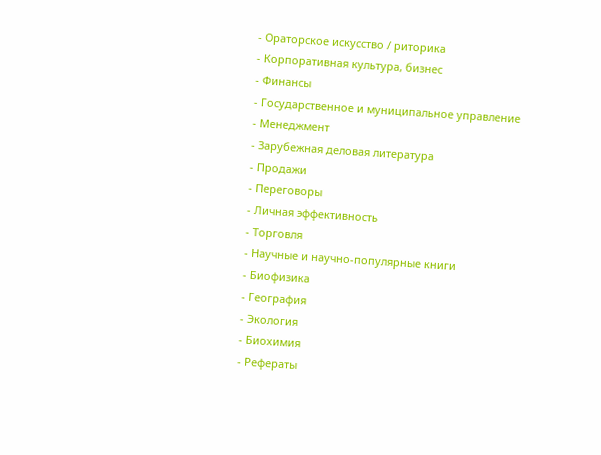- Ораторское искусство / риторика
- Корпоративная культура, бизнес
- Финансы
- Государственное и муниципальное управление
- Менеджмент
- Зарубежная деловая литература
- Продажи
- Переговоры
- Личная эффективность
- Торговля
- Научные и научно-популярные книги
- Биофизика
- География
- Экология
- Биохимия
- Рефераты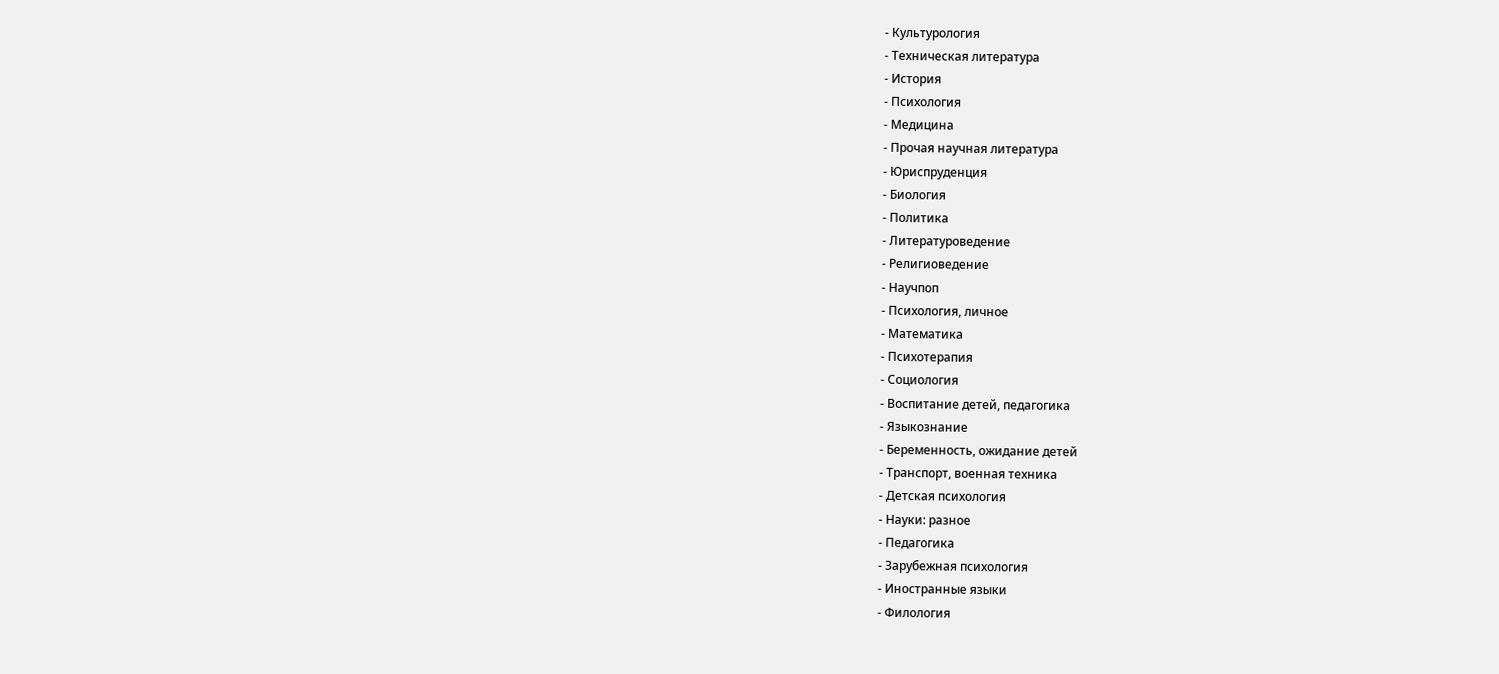- Культурология
- Техническая литература
- История
- Психология
- Медицина
- Прочая научная литература
- Юриспруденция
- Биология
- Политика
- Литературоведение
- Религиоведение
- Научпоп
- Психология, личное
- Математика
- Психотерапия
- Социология
- Воспитание детей, педагогика
- Языкознание
- Беременность, ожидание детей
- Транспорт, военная техника
- Детская психология
- Науки: разное
- Педагогика
- Зарубежная психология
- Иностранные языки
- Филология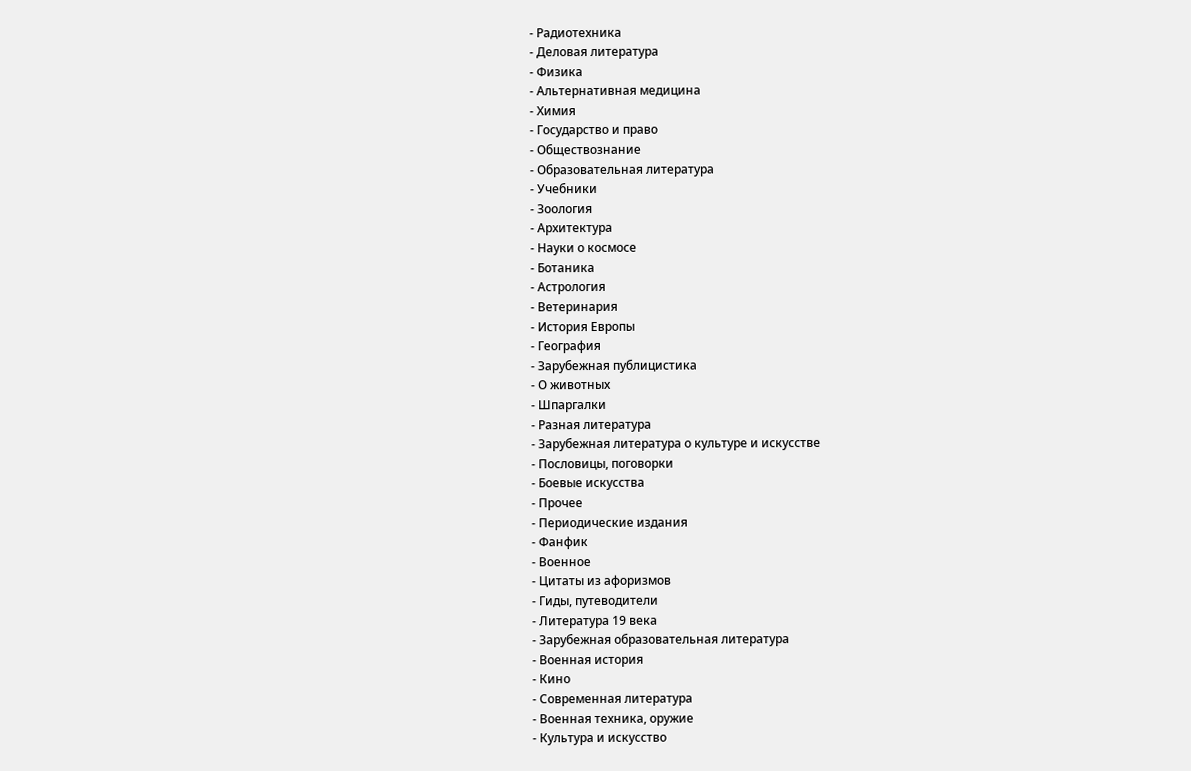- Радиотехника
- Деловая литература
- Физика
- Альтернативная медицина
- Химия
- Государство и право
- Обществознание
- Образовательная литература
- Учебники
- Зоология
- Архитектура
- Науки о космосе
- Ботаника
- Астрология
- Ветеринария
- История Европы
- География
- Зарубежная публицистика
- О животных
- Шпаргалки
- Разная литература
- Зарубежная литература о культуре и искусстве
- Пословицы, поговорки
- Боевые искусства
- Прочее
- Периодические издания
- Фанфик
- Военное
- Цитаты из афоризмов
- Гиды, путеводители
- Литература 19 века
- Зарубежная образовательная литература
- Военная история
- Кино
- Современная литература
- Военная техника, оружие
- Культура и искусство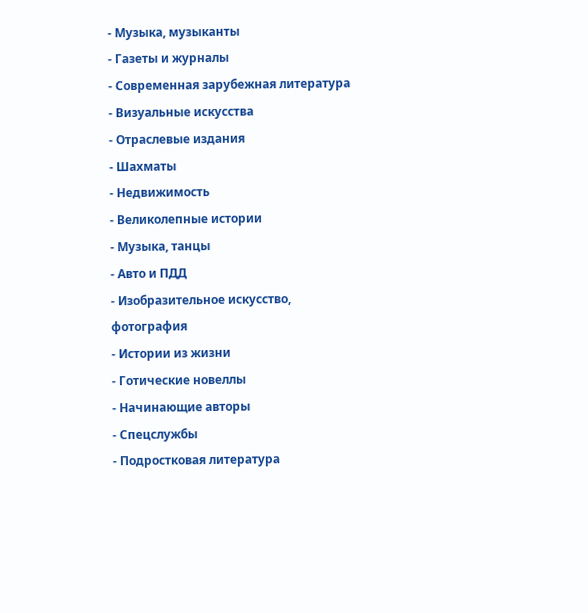- Музыка, музыканты
- Газеты и журналы
- Современная зарубежная литература
- Визуальные искусства
- Отраслевые издания
- Шахматы
- Недвижимость
- Великолепные истории
- Музыка, танцы
- Авто и ПДД
- Изобразительное искусство, фотография
- Истории из жизни
- Готические новеллы
- Начинающие авторы
- Спецслужбы
- Подростковая литература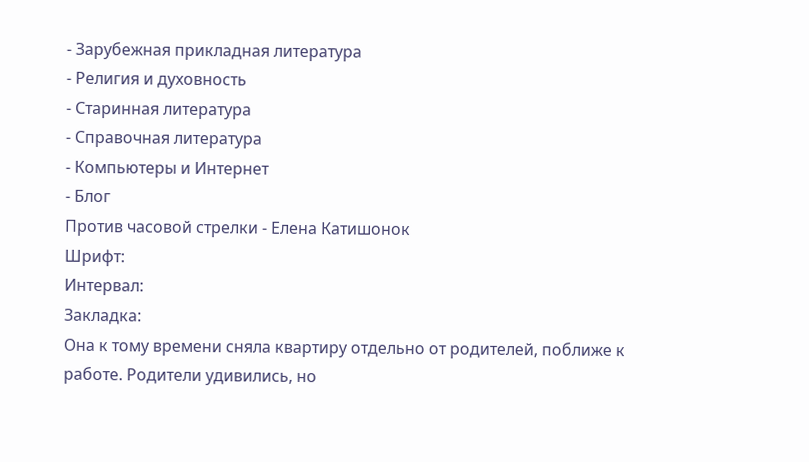- Зарубежная прикладная литература
- Религия и духовность
- Старинная литература
- Справочная литература
- Компьютеры и Интернет
- Блог
Против часовой стрелки - Елена Катишонок
Шрифт:
Интервал:
Закладка:
Она к тому времени сняла квартиру отдельно от родителей, поближе к работе. Родители удивились, но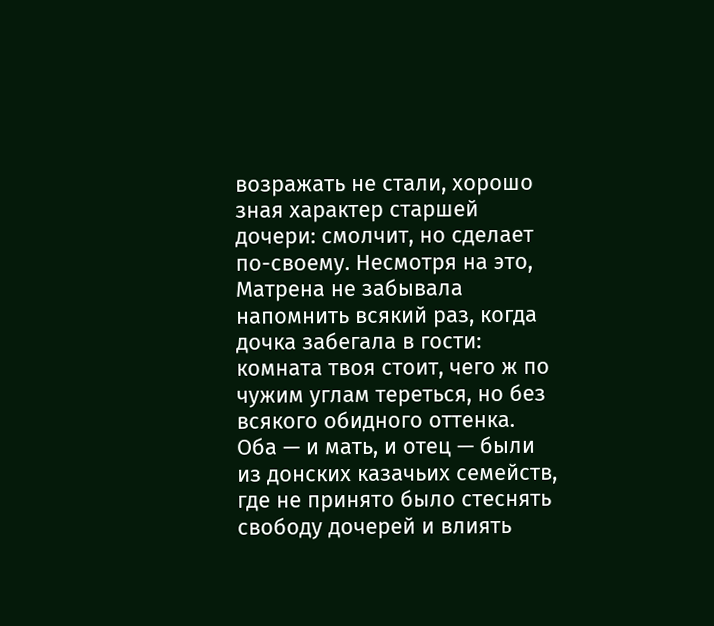возражать не стали, хорошо зная характер старшей дочери: смолчит, но сделает по-своему. Несмотря на это, Матрена не забывала напомнить всякий раз, когда дочка забегала в гости: комната твоя стоит, чего ж по чужим углам тереться, но без всякого обидного оттенка. Оба — и мать, и отец — были из донских казачьих семейств, где не принято было стеснять свободу дочерей и влиять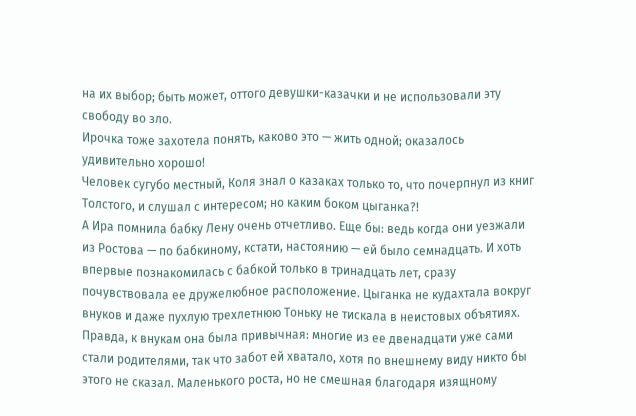на их выбор; быть может, оттого девушки-казачки и не использовали эту свободу во зло.
Ирочка тоже захотела понять, каково это — жить одной; оказалось удивительно хорошо!
Человек сугубо местный, Коля знал о казаках только то, что почерпнул из книг Толстого, и слушал с интересом; но каким боком цыганка?!
А Ира помнила бабку Лену очень отчетливо. Еще бы: ведь когда они уезжали из Ростова — по бабкиному, кстати, настоянию — ей было семнадцать. И хоть впервые познакомилась с бабкой только в тринадцать лет, сразу почувствовала ее дружелюбное расположение. Цыганка не кудахтала вокруг внуков и даже пухлую трехлетнюю Тоньку не тискала в неистовых объятиях. Правда, к внукам она была привычная: многие из ее двенадцати уже сами стали родителями, так что забот ей хватало, хотя по внешнему виду никто бы этого не сказал. Маленького роста, но не смешная благодаря изящному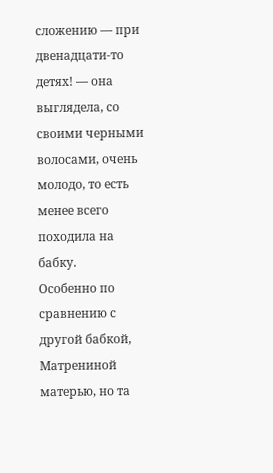сложению — при двенадцати-то детях! — она выглядела, со своими черными волосами, очень молодо, то есть менее всего походила на бабку.
Особенно по сравнению с другой бабкой, Матрениной матерью, но та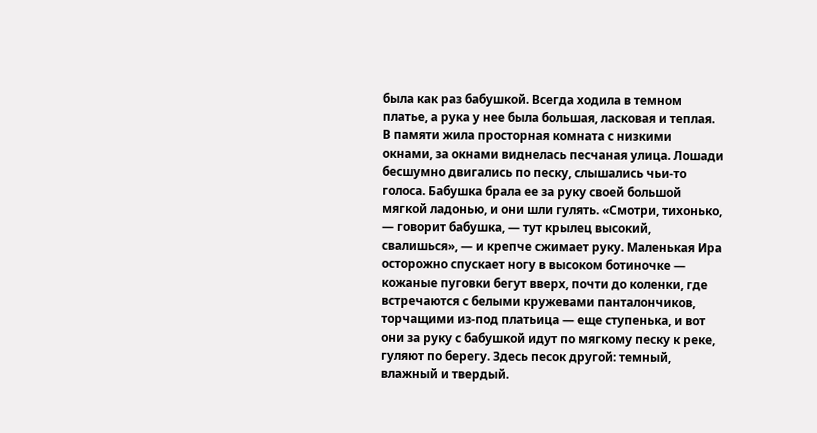была как раз бабушкой. Всегда ходила в темном платье, а рука у нее была большая, ласковая и теплая. В памяти жила просторная комната с низкими окнами, за окнами виднелась песчаная улица. Лошади бесшумно двигались по песку, слышались чьи-то голоса. Бабушка брала ее за руку своей большой мягкой ладонью, и они шли гулять. «Смотри, тихонько, — говорит бабушка, — тут крылец высокий, свалишься», — и крепче сжимает руку. Маленькая Ира осторожно спускает ногу в высоком ботиночке — кожаные пуговки бегут вверх, почти до коленки, где встречаются с белыми кружевами панталончиков, торчащими из-под платьица — еще ступенька, и вот они за руку с бабушкой идут по мягкому песку к реке, гуляют по берегу. Здесь песок другой: темный, влажный и твердый.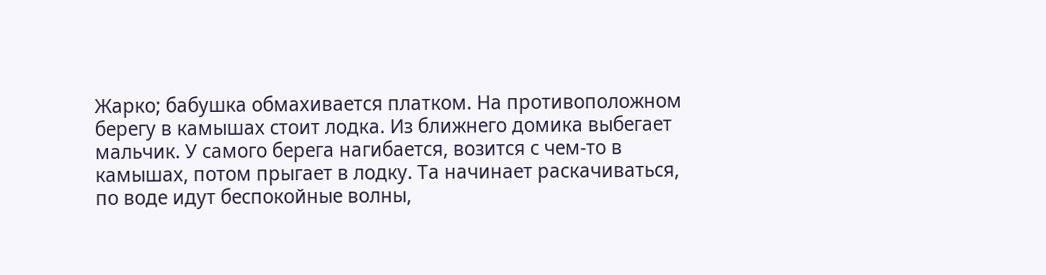Жарко; бабушка обмахивается платком. На противоположном берегу в камышах стоит лодка. Из ближнего домика выбегает мальчик. У самого берега нагибается, возится с чем-то в камышах, потом прыгает в лодку. Та начинает раскачиваться, по воде идут беспокойные волны,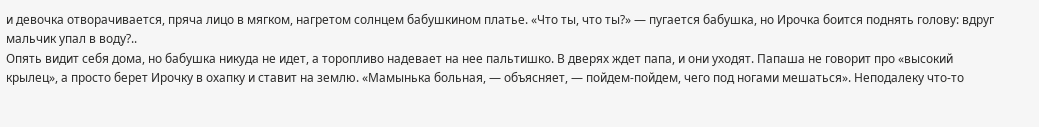и девочка отворачивается, пряча лицо в мягком, нагретом солнцем бабушкином платье. «Что ты, что ты?» — пугается бабушка, но Ирочка боится поднять голову: вдруг мальчик упал в воду?..
Опять видит себя дома, но бабушка никуда не идет, а торопливо надевает на нее пальтишко. В дверях ждет папа, и они уходят. Папаша не говорит про «высокий крылец», а просто берет Ирочку в охапку и ставит на землю. «Мамынька больная, — объясняет, — пойдем-пойдем, чего под ногами мешаться». Неподалеку что-то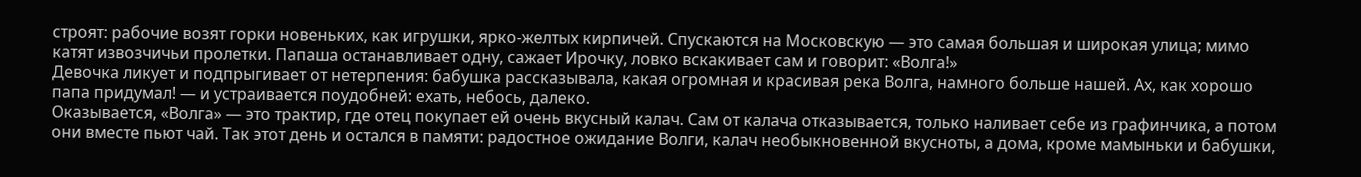строят: рабочие возят горки новеньких, как игрушки, ярко-желтых кирпичей. Спускаются на Московскую — это самая большая и широкая улица; мимо катят извозчичьи пролетки. Папаша останавливает одну, сажает Ирочку, ловко вскакивает сам и говорит: «Волга!»
Девочка ликует и подпрыгивает от нетерпения: бабушка рассказывала, какая огромная и красивая река Волга, намного больше нашей. Ах, как хорошо папа придумал! — и устраивается поудобней: ехать, небось, далеко.
Оказывается, «Волга» — это трактир, где отец покупает ей очень вкусный калач. Сам от калача отказывается, только наливает себе из графинчика, а потом они вместе пьют чай. Так этот день и остался в памяти: радостное ожидание Волги, калач необыкновенной вкусноты, а дома, кроме мамыньки и бабушки,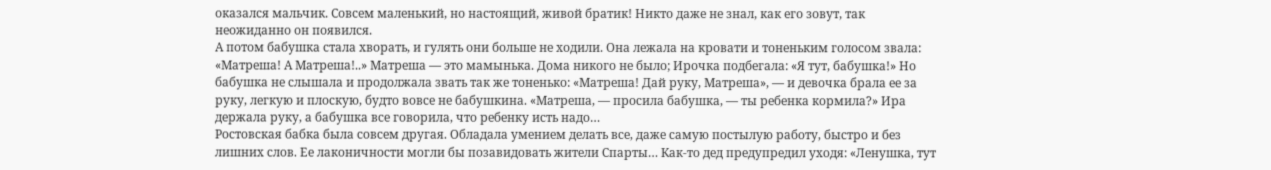оказался мальчик. Совсем маленький, но настоящий, живой братик! Никто даже не знал, как его зовут, так неожиданно он появился.
А потом бабушка стала хворать, и гулять они больше не ходили. Она лежала на кровати и тоненьким голосом звала: «Матреша! А Матреша!..» Матреша — это мамынька. Дома никого не было; Ирочка подбегала: «Я тут, бабушка!» Но бабушка не слышала и продолжала звать так же тоненько: «Матреша! Дай руку, Матреша», — и девочка брала ее за руку, легкую и плоскую, будто вовсе не бабушкина. «Матреша, — просила бабушка, — ты ребенка кормила?» Ира держала руку, а бабушка все говорила, что ребенку исть надо…
Ростовская бабка была совсем другая. Обладала умением делать все, даже самую постылую работу, быстро и без лишних слов. Ее лаконичности могли бы позавидовать жители Спарты… Как-то дед предупредил уходя: «Ленушка, тут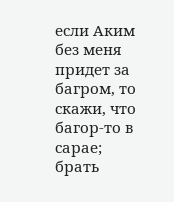если Аким без меня придет за багром, то скажи, что багор-то в сарае; брать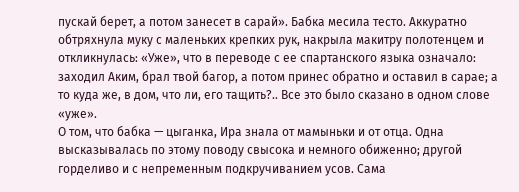пускай берет, а потом занесет в сарай». Бабка месила тесто. Аккуратно обтряхнула муку с маленьких крепких рук, накрыла макитру полотенцем и откликнулась: «Уже», что в переводе с ее спартанского языка означало: заходил Аким, брал твой багор, а потом принес обратно и оставил в сарае; а то куда же, в дом, что ли, его тащить?.. Все это было сказано в одном слове «уже».
О том, что бабка — цыганка, Ира знала от мамыньки и от отца. Одна высказывалась по этому поводу свысока и немного обиженно; другой горделиво и с непременным подкручиванием усов. Сама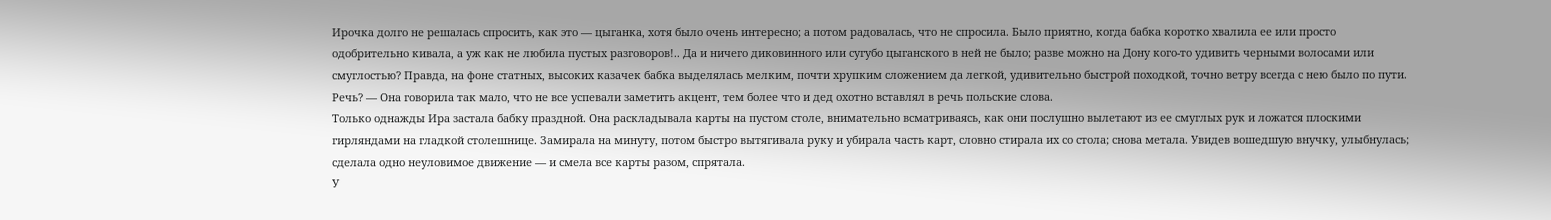Ирочка долго не решалась спросить, как это — цыганка, хотя было очень интересно; а потом радовалась, что не спросила. Было приятно, когда бабка коротко хвалила ее или просто одобрительно кивала, а уж как не любила пустых разговоров!.. Да и ничего диковинного или сугубо цыганского в ней не было; разве можно на Дону кого-то удивить черными волосами или смуглостью? Правда, на фоне статных, высоких казачек бабка выделялась мелким, почти хрупким сложением да легкой, удивительно быстрой походкой, точно ветру всегда с нею было по пути. Речь? — Она говорила так мало, что не все успевали заметить акцент, тем более что и дед охотно вставлял в речь польские слова.
Только однажды Ира застала бабку праздной. Она раскладывала карты на пустом столе, внимательно всматриваясь, как они послушно вылетают из ее смуглых рук и ложатся плоскими гирляндами на гладкой столешнице. Замирала на минуту, потом быстро вытягивала руку и убирала часть карт, словно стирала их со стола; снова метала. Увидев вошедшую внучку, улыбнулась; сделала одно неуловимое движение — и смела все карты разом, спрятала.
У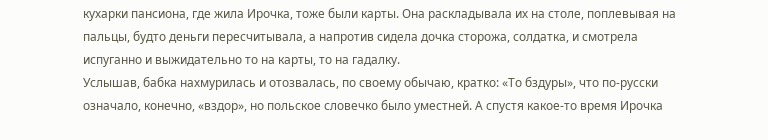кухарки пансиона, где жила Ирочка, тоже были карты. Она раскладывала их на столе, поплевывая на пальцы, будто деньги пересчитывала, а напротив сидела дочка сторожа, солдатка, и смотрела испуганно и выжидательно то на карты, то на гадалку.
Услышав, бабка нахмурилась и отозвалась, по своему обычаю, кратко: «То бздуры», что по-русски означало, конечно, «вздор», но польское словечко было уместней. А спустя какое-то время Ирочка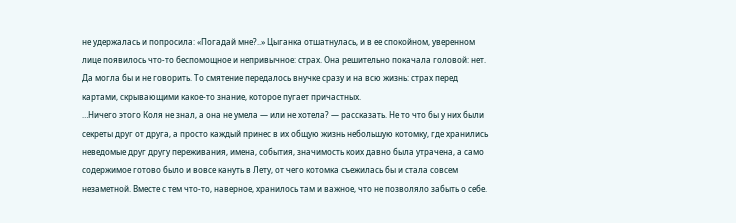не удержалась и попросила: «Погадай мне?..» Цыганка отшатнулась, и в ее спокойном, уверенном лице появилось что-то беспомощное и непривычное: страх. Она решительно покачала головой: нет. Да могла бы и не говорить. То смятение передалось внучке сразу и на всю жизнь: страх перед картами, скрывающими какое-то знание, которое пугает причастных.
…Ничего этого Коля не знал, а она не умела — или не хотела? — рассказать. Не то что бы у них были секреты друг от друга, а просто каждый принес в их общую жизнь небольшую котомку, где хранились неведомые друг другу переживания, имена, события, значимость коих давно была утрачена, а само содержимое готово было и вовсе кануть в Лету, от чего котомка съежилась бы и стала совсем незаметной. Вместе с тем что-то, наверное, хранилось там и важное, что не позволяло забыть о себе.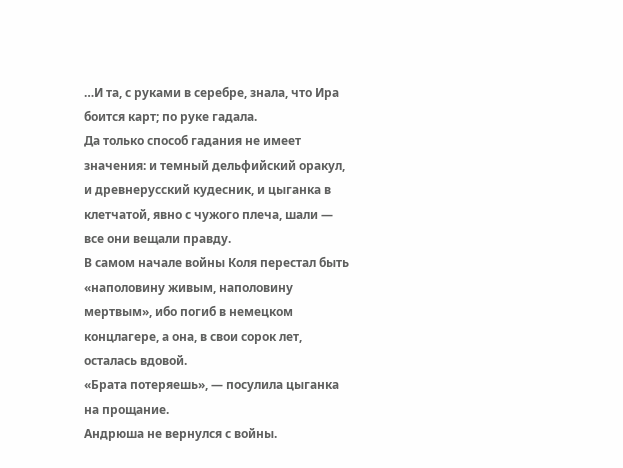…И та, с руками в серебре, знала, что Ира боится карт; по руке гадала.
Да только способ гадания не имеет значения: и темный дельфийский оракул, и древнерусский кудесник, и цыганка в клетчатой, явно с чужого плеча, шали — все они вещали правду.
В самом начале войны Коля перестал быть «наполовину живым, наполовину мертвым», ибо погиб в немецком концлагере, а она, в свои сорок лет, осталась вдовой.
«Брата потеряешь», — посулила цыганка на прощание.
Андрюша не вернулся с войны.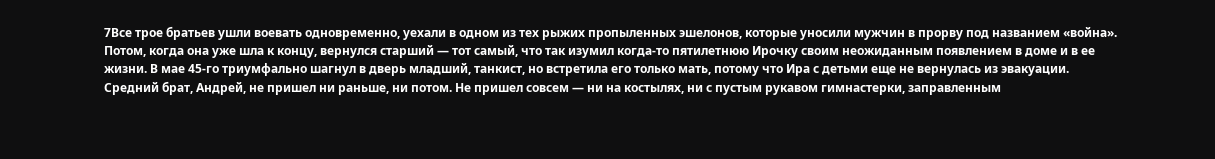7Все трое братьев ушли воевать одновременно, уехали в одном из тех рыжих пропыленных эшелонов, которые уносили мужчин в прорву под названием «война». Потом, когда она уже шла к концу, вернулся старший — тот самый, что так изумил когда-то пятилетнюю Ирочку своим неожиданным появлением в доме и в ее жизни. В мае 45-го триумфально шагнул в дверь младший, танкист, но встретила его только мать, потому что Ира с детьми еще не вернулась из эвакуации.
Средний брат, Андрей, не пришел ни раньше, ни потом. Не пришел совсем — ни на костылях, ни с пустым рукавом гимнастерки, заправленным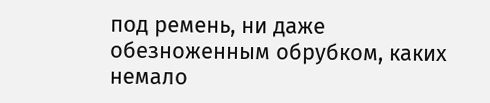под ремень, ни даже обезноженным обрубком, каких немало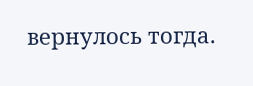вернулось тогда.